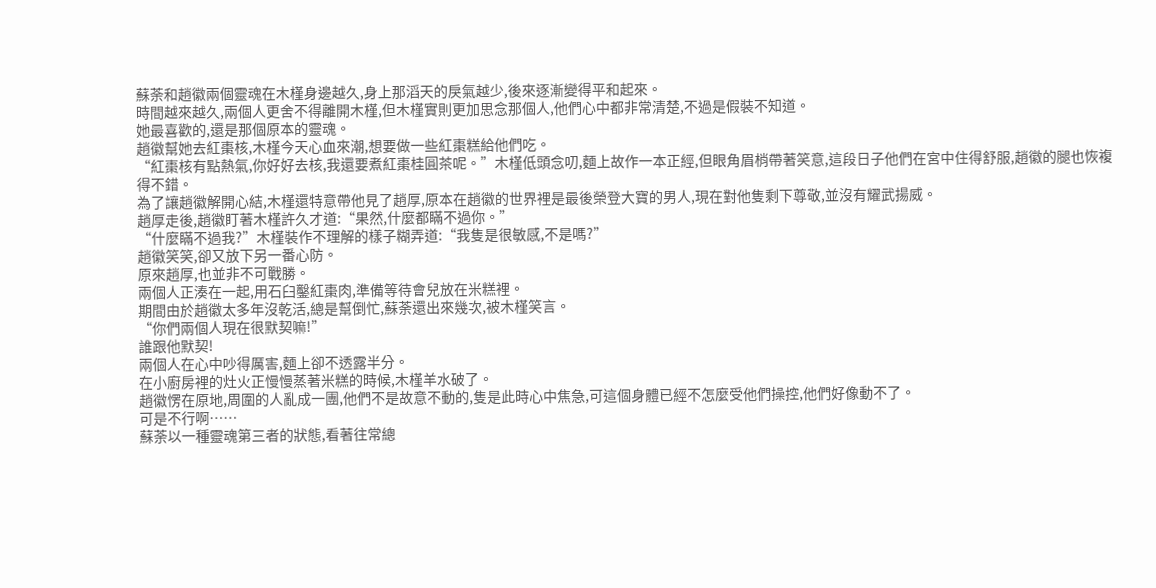蘇荼和趙徽兩個靈魂在木槿身邊越久,身上那滔天的戾氣越少,後來逐漸變得平和起來。
時間越來越久,兩個人更舍不得離開木槿,但木槿實則更加思念那個人,他們心中都非常清楚,不過是假裝不知道。
她最喜歡的,還是那個原本的靈魂。
趙徽幫她去紅棗核,木槿今天心血來潮,想要做一些紅棗糕給他們吃。
“紅棗核有點熱氣,你好好去核,我還要煮紅棗桂圓茶呢。”木槿低頭念叨,麵上故作一本正經,但眼角眉梢帶著笑意,這段日子他們在宮中住得舒服,趙徽的腿也恢複得不錯。
為了讓趙徽解開心結,木槿還特意帶他見了趙厚,原本在趙徽的世界裡是最後榮登大寶的男人,現在對他隻剩下尊敬,並沒有耀武揚威。
趙厚走後,趙徽盯著木槿許久才道:“果然,什麼都瞞不過你。”
“什麼瞞不過我?”木槿裝作不理解的樣子糊弄道:“我隻是很敏感,不是嗎?”
趙徽笑笑,卻又放下另一番心防。
原來趙厚,也並非不可戰勝。
兩個人正湊在一起,用石臼鑿紅棗肉,準備等待會兒放在米糕裡。
期間由於趙徽太多年沒乾活,總是幫倒忙,蘇荼還出來幾次,被木槿笑言。
“你們兩個人現在很默契嘛!”
誰跟他默契!
兩個人在心中吵得厲害,麵上卻不透露半分。
在小廚房裡的灶火正慢慢蒸著米糕的時候,木槿羊水破了。
趙徽愣在原地,周圍的人亂成一團,他們不是故意不動的,隻是此時心中焦急,可這個身體已經不怎麼受他們操控,他們好像動不了。
可是不行啊……
蘇荼以一種靈魂第三者的狀態,看著往常總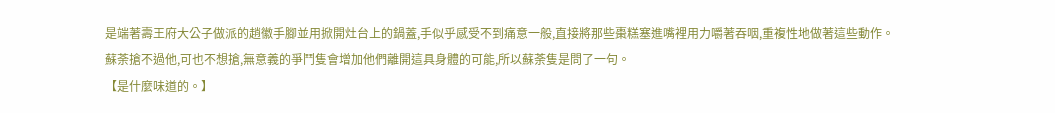是端著壽王府大公子做派的趙徽手腳並用掀開灶台上的鍋蓋,手似乎感受不到痛意一般,直接將那些棗糕塞進嘴裡用力嚼著吞咽,重複性地做著這些動作。
蘇荼搶不過他,可也不想搶,無意義的爭鬥隻會增加他們離開這具身體的可能,所以蘇荼隻是問了一句。
【是什麼味道的。】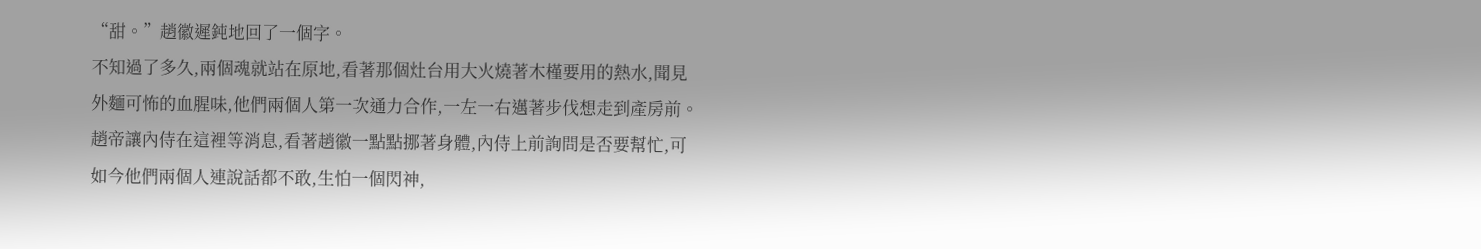“甜。”趙徽遲鈍地回了一個字。
不知過了多久,兩個魂就站在原地,看著那個灶台用大火燒著木槿要用的熱水,聞見外麵可怖的血腥味,他們兩個人第一次通力合作,一左一右邁著步伐想走到產房前。
趙帝讓內侍在這裡等消息,看著趙徽一點點挪著身體,內侍上前詢問是否要幫忙,可如今他們兩個人連說話都不敢,生怕一個閃神,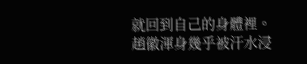就回到自己的身體裡。
趙徽渾身幾乎被汗水浸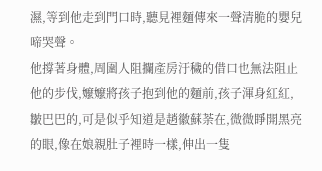濕,等到他走到門口時,聽見裡麵傳來一聲清脆的嬰兒啼哭聲。
他撐著身體,周圍人阻攔產房汙穢的借口也無法阻止他的步伐,嬤嬤將孩子抱到他的麵前,孩子渾身紅紅,皺巴巴的,可是似乎知道是趙徽蘇荼在,微微睜開黑亮的眼,像在娘親肚子裡時一樣,伸出一隻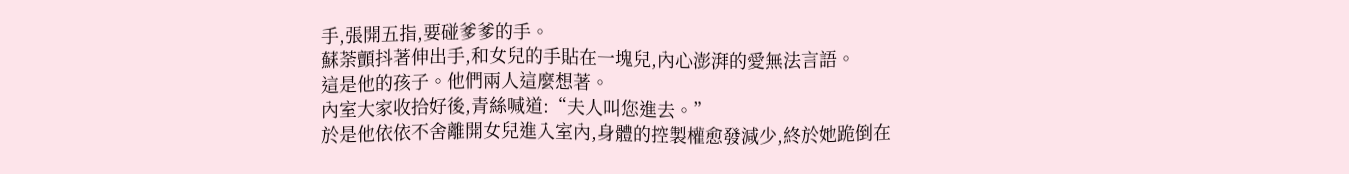手,張開五指,要碰爹爹的手。
蘇荼顫抖著伸出手,和女兒的手貼在一塊兒,內心澎湃的愛無法言語。
這是他的孩子。他們兩人這麼想著。
內室大家收拾好後,青絲喊道:“夫人叫您進去。”
於是他依依不舍離開女兒進入室內,身體的控製權愈發減少,終於她跪倒在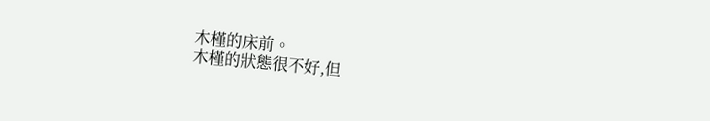木槿的床前。
木槿的狀態很不好,但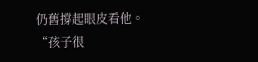仍舊撐起眼皮看他。
“孩子很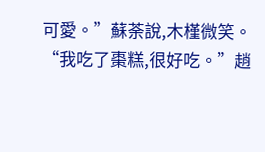可愛。”蘇荼說,木槿微笑。
“我吃了棗糕,很好吃。”趙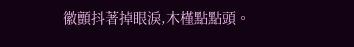徽顫抖著掉眼淚,木槿點點頭。